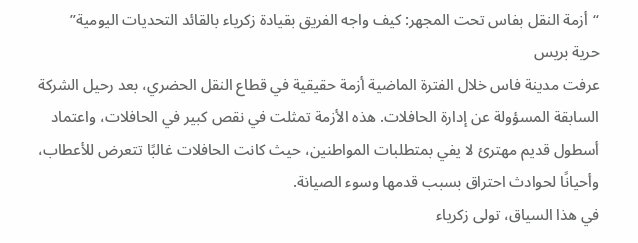“أزمة النقل بفاس تحت المجهر: كيف واجه الفريق بقيادة زكرياء بالقائد التحديات اليومية”
حرية بريس
عرفت مدينة فاس خلال الفترة الماضية أزمة حقيقية في قطاع النقل الحضري، بعد رحيل الشركة السابقة المسؤولة عن إدارة الحافلات. هذه الأزمة تمثلت في نقص كبير في الحافلات، واعتماد أسطول قديم مهترئ لا يفي بمتطلبات المواطنين، حيث كانت الحافلات غالبًا تتعرض للأعطاب، وأحيانًا لحوادث احتراق بسبب قدمها وسوء الصيانة.
في هذا السياق، تولى زكرياء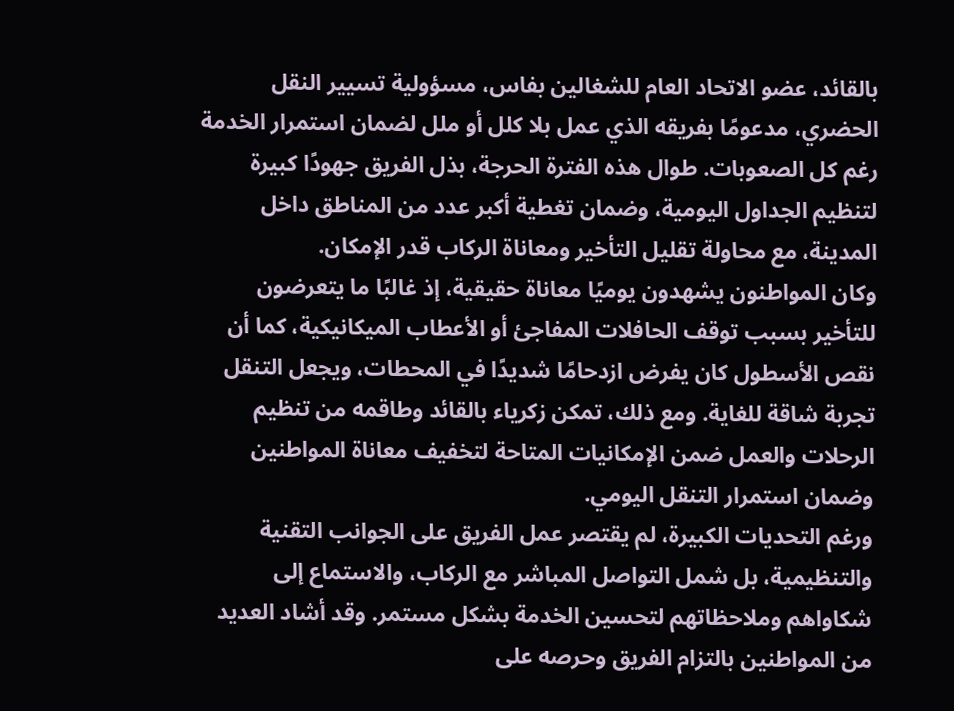بالقائد، عضو الاتحاد العام للشغالين بفاس، مسؤولية تسيير النقل الحضري، مدعومًا بفريقه الذي عمل بلا كلل أو ملل لضمان استمرار الخدمة رغم كل الصعوبات. طوال هذه الفترة الحرجة، بذل الفريق جهودًا كبيرة لتنظيم الجداول اليومية، وضمان تغطية أكبر عدد من المناطق داخل المدينة، مع محاولة تقليل التأخير ومعاناة الركاب قدر الإمكان.
وكان المواطنون يشهدون يوميًا معاناة حقيقية، إذ غالبًا ما يتعرضون للتأخير بسبب توقف الحافلات المفاجئ أو الأعطاب الميكانيكية، كما أن نقص الأسطول كان يفرض ازدحامًا شديدًا في المحطات، ويجعل التنقل تجربة شاقة للغاية. ومع ذلك، تمكن زكرياء بالقائد وطاقمه من تنظيم الرحلات والعمل ضمن الإمكانيات المتاحة لتخفيف معاناة المواطنين وضمان استمرار التنقل اليومي.
ورغم التحديات الكبيرة، لم يقتصر عمل الفريق على الجوانب التقنية والتنظيمية، بل شمل التواصل المباشر مع الركاب، والاستماع إلى شكاواهم وملاحظاتهم لتحسين الخدمة بشكل مستمر. وقد أشاد العديد من المواطنين بالتزام الفريق وحرصه على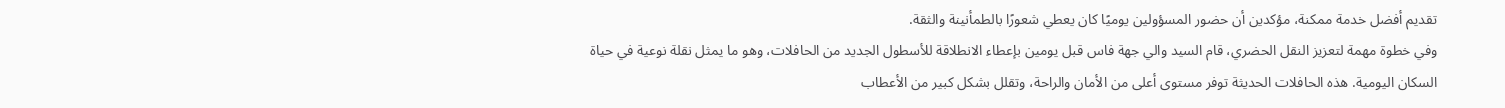تقديم أفضل خدمة ممكنة، مؤكدين أن حضور المسؤولين يوميًا كان يعطي شعورًا بالطمأنينة والثقة.
وفي خطوة مهمة لتعزيز النقل الحضري، قام السيد والي جهة فاس قبل يومين بإعطاء الانطلاقة للأسطول الجديد من الحافلات، وهو ما يمثل نقلة نوعية في حياة السكان اليومية. هذه الحافلات الحديثة توفر مستوى أعلى من الأمان والراحة، وتقلل بشكل كبير من الأعطاب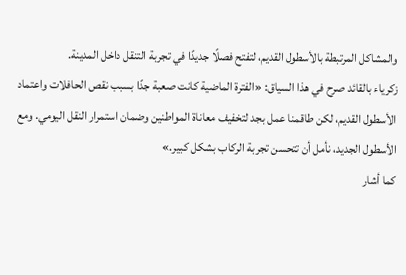والمشاكل المرتبطة بالأسطول القديم، لتفتح فصلًا جديدًا في تجربة التنقل داخل المدينة.
زكرياء بالقائد صرح في هذا السياق: «الفترة الماضية كانت صعبة جدًا بسبب نقص الحافلات واعتماد الأسطول القديم، لكن طاقمنا عمل بجد لتخفيف معاناة المواطنين وضمان استمرار النقل اليومي. ومع الأسطول الجديد، نأمل أن تتحسن تجربة الركاب بشكل كبير.»
كما أشار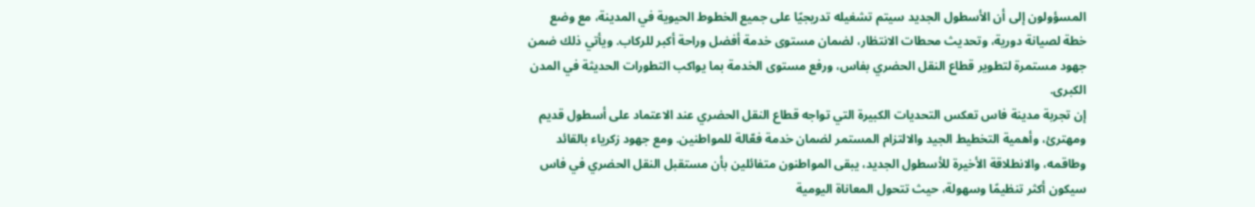المسؤولون إلى أن الأسطول الجديد سيتم تشغيله تدريجيًا على جميع الخطوط الحيوية في المدينة، مع وضع خطة لصيانة دورية، وتحديث محطات الانتظار، لضمان مستوى خدمة أفضل وراحة أكبر للركاب. ويأتي ذلك ضمن جهود مستمرة لتطوير قطاع النقل الحضري بفاس، ورفع مستوى الخدمة بما يواكب التطورات الحديثة في المدن الكبرى.
إن تجربة مدينة فاس تعكس التحديات الكبيرة التي تواجه قطاع النقل الحضري عند الاعتماد على أسطول قديم ومهترئ، وأهمية التخطيط الجيد والالتزام المستمر لضمان خدمة فعّالة للمواطنين. ومع جهود زكرياء بالقائد وطاقمه، والانطلاقة الأخيرة للأسطول الجديد، يبقى المواطنون متفائلين بأن مستقبل النقل الحضري في فاس سيكون أكثر تنظيمًا وسهولة، حيث تتحول المعاناة اليومية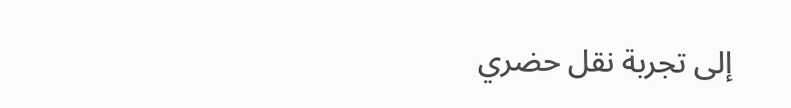إلى تجربة نقل حضري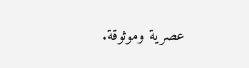عصرية وموثوقة.